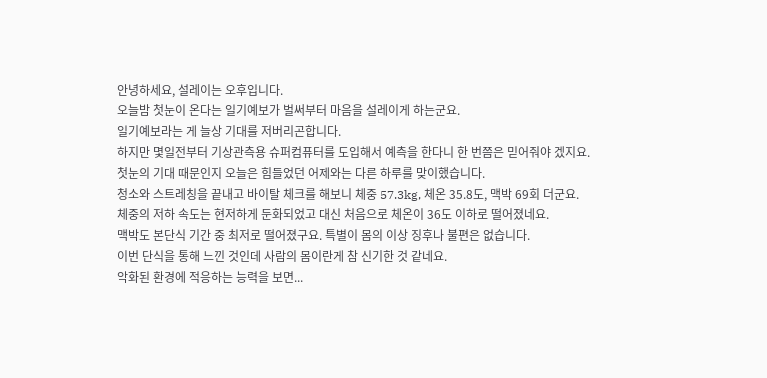안녕하세요, 설레이는 오후입니다.
오늘밤 첫눈이 온다는 일기예보가 벌써부터 마음을 설레이게 하는군요.
일기예보라는 게 늘상 기대를 저버리곤합니다.
하지만 몇일전부터 기상관측용 슈퍼컴퓨터를 도입해서 예측을 한다니 한 번쯤은 믿어줘야 겠지요.
첫눈의 기대 때문인지 오늘은 힘들었던 어제와는 다른 하루를 맞이했습니다.
청소와 스트레칭을 끝내고 바이탈 체크를 해보니 체중 57.3kg, 체온 35.8도, 맥박 69회 더군요.
체중의 저하 속도는 현저하게 둔화되었고 대신 처음으로 체온이 36도 이하로 떨어졌네요.
맥박도 본단식 기간 중 최저로 떨어졌구요. 특별이 몸의 이상 징후나 불편은 없습니다.
이번 단식을 통해 느낀 것인데 사람의 몸이란게 참 신기한 것 같네요.
악화된 환경에 적응하는 능력을 보면...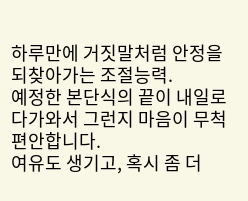하루만에 거짓말처럼 안정을 되찾아가는 조절능력.
예정한 본단식의 끝이 내일로 다가와서 그런지 마음이 무척 편안합니다.
여유도 생기고, 혹시 좀 더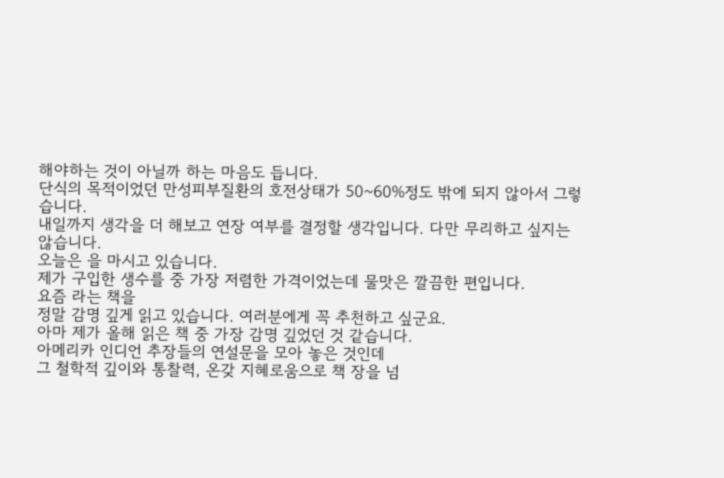해야하는 것이 아닐까 하는 마음도 듭니다.
단식의 목적이었던 만성피부질환의 호전상태가 50~60%정도 밖에 되지 않아서 그렇습니다.
내일까지 생각을 더 해보고 연장 여부를 결정할 생각입니다. 다만 무리하고 싶지는 않습니다.
오늘은 을 마시고 있습니다.
제가 구입한 생수를 중 가장 저렴한 가격이었는데 물맛은 깔끔한 편입니다.
요즘 라는 책을
정말 감명 깊게 읽고 있습니다. 여러분에게 꼭 추천하고 싶군요.
아마 제가 올해 읽은 책 중 가장 감명 깊었던 것 같습니다.
아메리카 인디언 추장들의 연설문을 모아 놓은 것인데
그 철학적 깊이와 통찰력, 온갖 지혜로움으로 책 장을 넘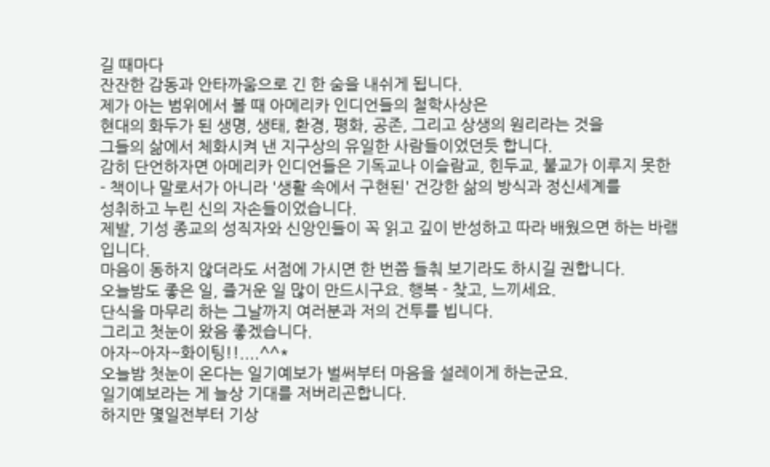길 때마다
잔잔한 감동과 안타까움으로 긴 한 숨을 내쉬게 됩니다.
제가 아는 범위에서 볼 때 아메리카 인디언들의 철학사상은
현대의 화두가 된 생명, 생태, 환경, 평화, 공존, 그리고 상생의 원리라는 것을
그들의 삶에서 체화시켜 낸 지구상의 유일한 사람들이었던듯 합니다.
감히 단언하자면 아메리카 인디언들은 기독교나 이슬람교, 힌두교, 불교가 이루지 못한
- 책이나 말로서가 아니라 '생활 속에서 구현된' 건강한 삶의 방식과 정신세계를
성취하고 누린 신의 자손들이었습니다.
제발, 기성 종교의 성직자와 신앙인들이 꼭 읽고 깊이 반성하고 따라 배웠으면 하는 바램입니다.
마음이 동하지 않더라도 서점에 가시면 한 번쯤 들춰 보기라도 하시길 권합니다.
오늘밤도 좋은 일, 즐거운 일 많이 만드시구요. 행복 - 찾고, 느끼세요.
단식을 마무리 하는 그날까지 여러분과 저의 건투를 빕니다.
그리고 첫눈이 왔음 좋겠습니다.
아자~아자~화이팅!!....^^*
오늘밤 첫눈이 온다는 일기예보가 벌써부터 마음을 설레이게 하는군요.
일기예보라는 게 늘상 기대를 저버리곤합니다.
하지만 몇일전부터 기상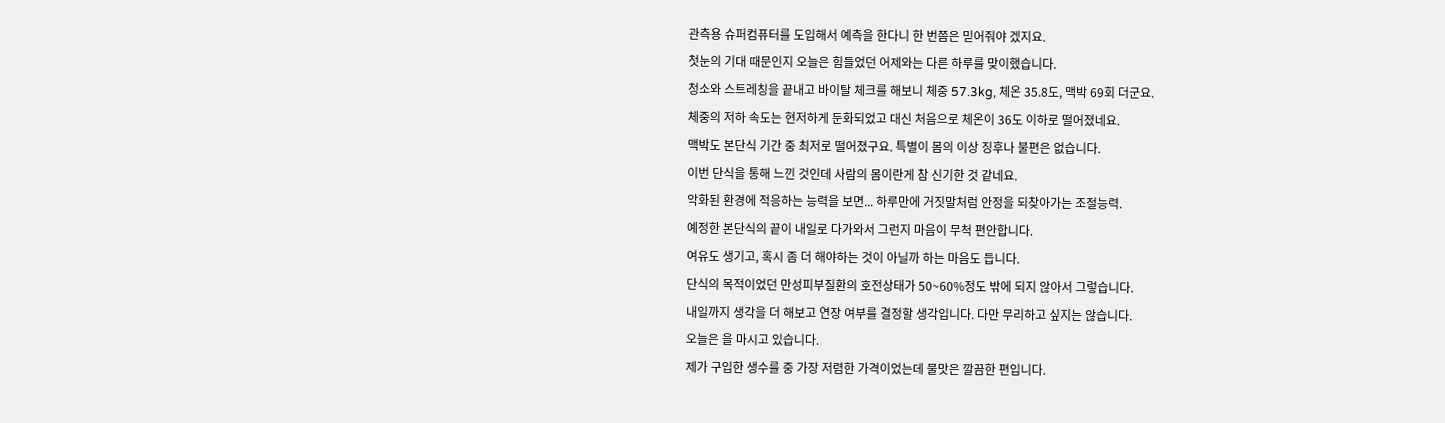관측용 슈퍼컴퓨터를 도입해서 예측을 한다니 한 번쯤은 믿어줘야 겠지요.
첫눈의 기대 때문인지 오늘은 힘들었던 어제와는 다른 하루를 맞이했습니다.
청소와 스트레칭을 끝내고 바이탈 체크를 해보니 체중 57.3kg, 체온 35.8도, 맥박 69회 더군요.
체중의 저하 속도는 현저하게 둔화되었고 대신 처음으로 체온이 36도 이하로 떨어졌네요.
맥박도 본단식 기간 중 최저로 떨어졌구요. 특별이 몸의 이상 징후나 불편은 없습니다.
이번 단식을 통해 느낀 것인데 사람의 몸이란게 참 신기한 것 같네요.
악화된 환경에 적응하는 능력을 보면... 하루만에 거짓말처럼 안정을 되찾아가는 조절능력.
예정한 본단식의 끝이 내일로 다가와서 그런지 마음이 무척 편안합니다.
여유도 생기고, 혹시 좀 더 해야하는 것이 아닐까 하는 마음도 듭니다.
단식의 목적이었던 만성피부질환의 호전상태가 50~60%정도 밖에 되지 않아서 그렇습니다.
내일까지 생각을 더 해보고 연장 여부를 결정할 생각입니다. 다만 무리하고 싶지는 않습니다.
오늘은 을 마시고 있습니다.
제가 구입한 생수를 중 가장 저렴한 가격이었는데 물맛은 깔끔한 편입니다.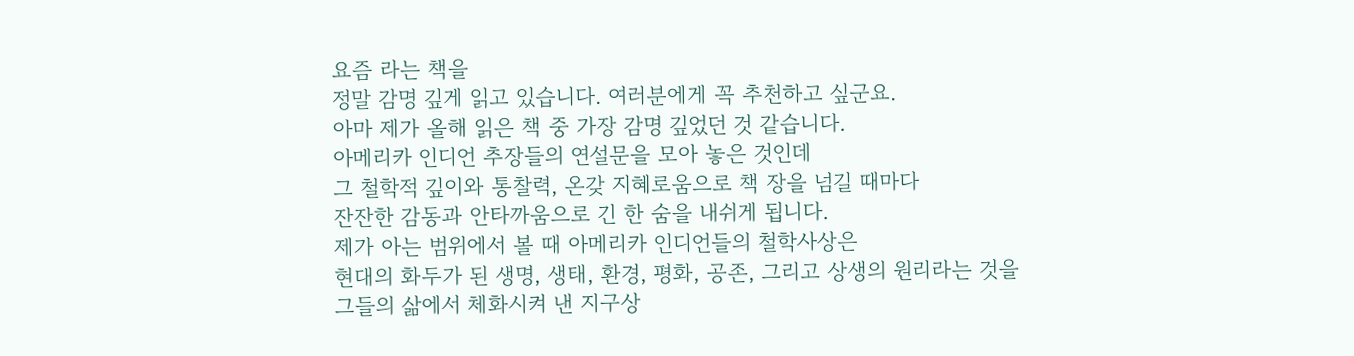요즘 라는 책을
정말 감명 깊게 읽고 있습니다. 여러분에게 꼭 추천하고 싶군요.
아마 제가 올해 읽은 책 중 가장 감명 깊었던 것 같습니다.
아메리카 인디언 추장들의 연설문을 모아 놓은 것인데
그 철학적 깊이와 통찰력, 온갖 지혜로움으로 책 장을 넘길 때마다
잔잔한 감동과 안타까움으로 긴 한 숨을 내쉬게 됩니다.
제가 아는 범위에서 볼 때 아메리카 인디언들의 철학사상은
현대의 화두가 된 생명, 생태, 환경, 평화, 공존, 그리고 상생의 원리라는 것을
그들의 삶에서 체화시켜 낸 지구상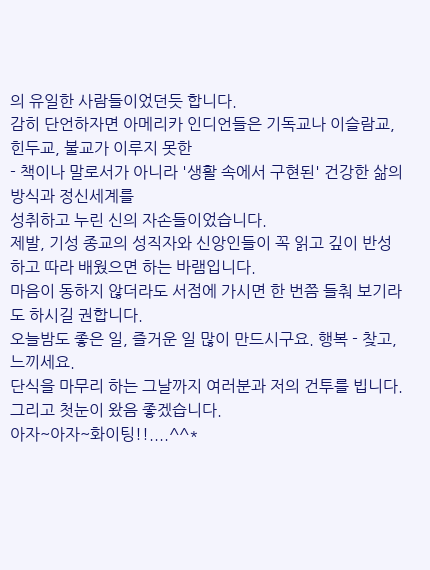의 유일한 사람들이었던듯 합니다.
감히 단언하자면 아메리카 인디언들은 기독교나 이슬람교, 힌두교, 불교가 이루지 못한
- 책이나 말로서가 아니라 '생활 속에서 구현된' 건강한 삶의 방식과 정신세계를
성취하고 누린 신의 자손들이었습니다.
제발, 기성 종교의 성직자와 신앙인들이 꼭 읽고 깊이 반성하고 따라 배웠으면 하는 바램입니다.
마음이 동하지 않더라도 서점에 가시면 한 번쯤 들춰 보기라도 하시길 권합니다.
오늘밤도 좋은 일, 즐거운 일 많이 만드시구요. 행복 - 찾고, 느끼세요.
단식을 마무리 하는 그날까지 여러분과 저의 건투를 빕니다.
그리고 첫눈이 왔음 좋겠습니다.
아자~아자~화이팅!!....^^*